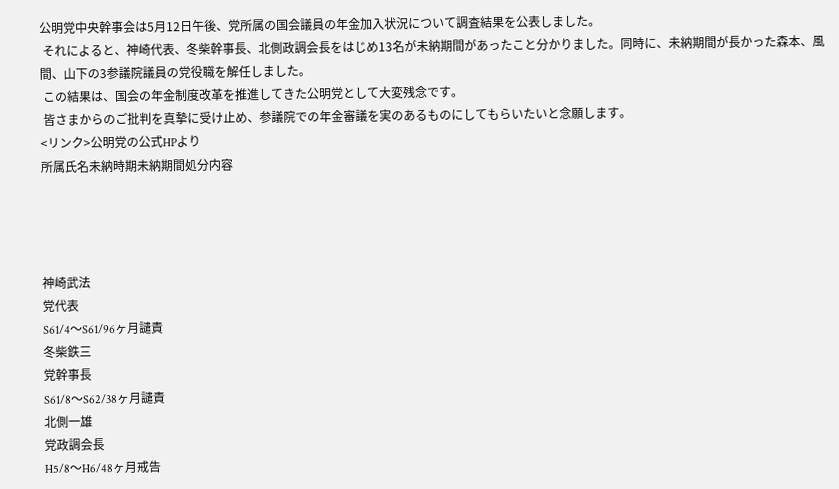公明党中央幹事会は5月12日午後、党所属の国会議員の年金加入状況について調査結果を公表しました。
 それによると、神崎代表、冬柴幹事長、北側政調会長をはじめ13名が未納期間があったこと分かりました。同時に、未納期間が長かった森本、風間、山下の3参議院議員の党役職を解任しました。
 この結果は、国会の年金制度改革を推進してきた公明党として大変残念です。
 皆さまからのご批判を真摯に受け止め、参議院での年金審議を実のあるものにしてもらいたいと念願します。
<リンク>公明党の公式HPより
所属氏名未納時期未納期間処分内容




神崎武法
党代表
S61/4〜S61/96ヶ月譴責
冬柴鉄三
党幹事長
S61/8〜S62/38ヶ月譴責
北側一雄
党政調会長
H5/8〜H6/48ヶ月戒告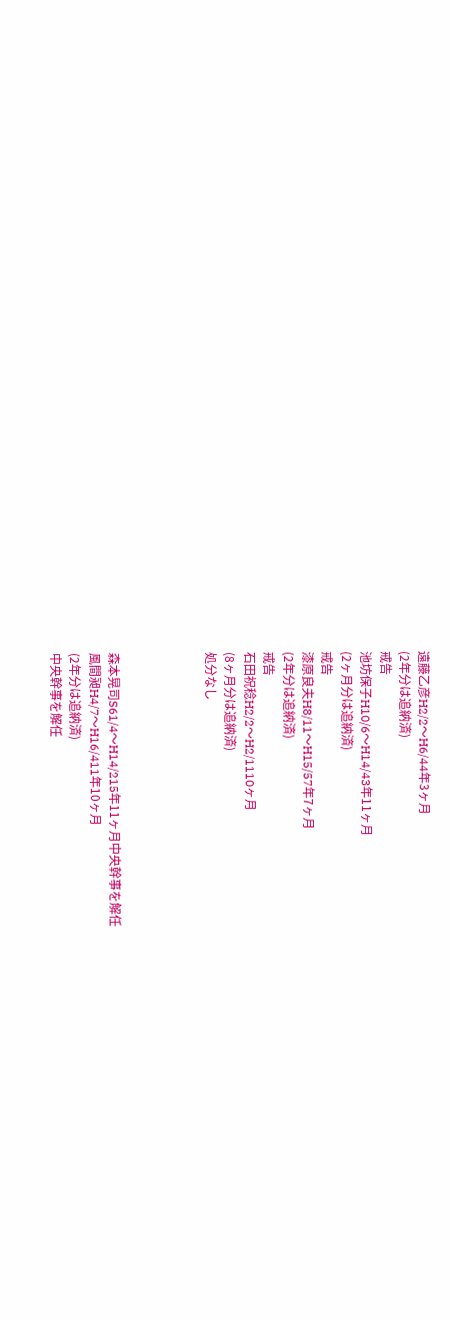遠藤乙彦H2/2〜H6/44年3ヶ月
(2年分は追納済)
戒告
池坊保子H10/6〜H14/43年11ヶ月
(2ヶ月分は追納済)
戒告
漆原良夫H8/11〜H15/57年7ヶ月
(2年分は追納済)
戒告
石田祝稔H2/2〜H2/1110ヶ月
(8ヶ月分は追納済)
処分なし




森本晃司S61/4〜H14/215年11ヶ月中央幹事を解任
風間昶H4/7〜H16/411年10ヶ月
(2年分は追納済)
中央幹事を解任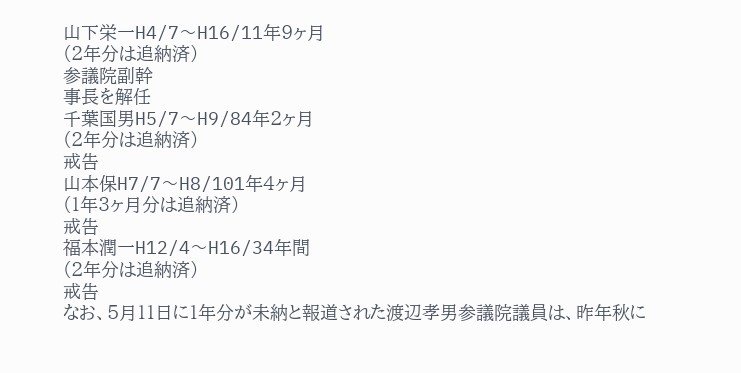山下栄一H4/7〜H16/11年9ヶ月
(2年分は追納済)
参議院副幹
事長を解任
千葉国男H5/7〜H9/84年2ヶ月
(2年分は追納済)
戒告
山本保H7/7〜H8/101年4ヶ月
(1年3ヶ月分は追納済)
戒告
福本潤一H12/4〜H16/34年間
(2年分は追納済)
戒告
なお、5月11日に1年分が未納と報道された渡辺孝男参議院議員は、昨年秋に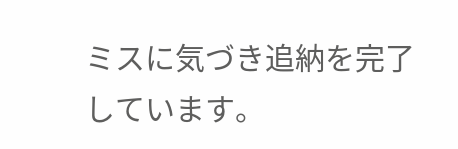ミスに気づき追納を完了しています。